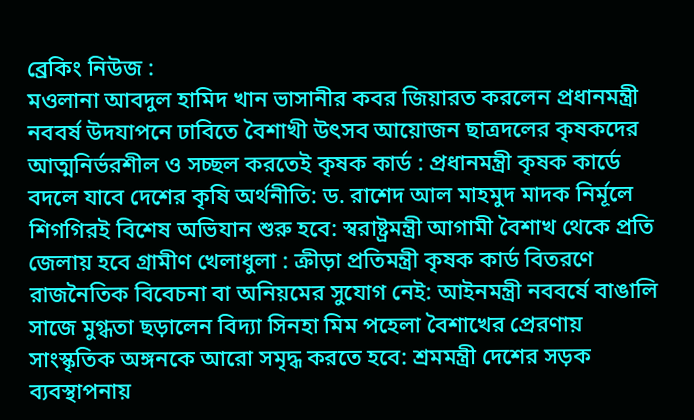ব্রেকিং নিউজ :
মওলানা আবদুল হামিদ খান ভাসানীর কবর জিয়ারত করলেন প্রধানমন্ত্রী নববর্ষ উদযাপনে ঢাবিতে বৈশাখী উৎসব আয়োজন ছাত্রদলের কৃষকদের আত্মনির্ভরশীল ও সচ্ছল করতেই কৃষক কার্ড : প্রধানমন্ত্রী কৃষক কার্ডে বদলে যাবে দেশের কৃষি অর্থনীতি: ড. রাশেদ আল মাহমুদ মাদক নির্মূলে শিগগিরই বিশেষ অভিযান শুরু হবে: স্বরাষ্ট্রমন্ত্রী আগামী বৈশাখ থেকে প্রতি জেলায় হবে গ্রামীণ খেলাধুলা : ক্রীড়া প্রতিমন্ত্রী কৃষক কার্ড বিতরণে রাজনৈতিক বিবেচনা বা অনিয়মের সুযোগ নেই: আইনমন্ত্রী নববর্ষে বাঙালি সাজে মুগ্ধতা ছড়ালেন বিদ্যা সিনহা মিম পহেলা বৈশাখের প্রেরণায় সাংস্কৃতিক অঙ্গনকে আরো সমৃদ্ধ করতে হবে: শ্রমমন্ত্রী দেশের সড়ক ব্যবস্থাপনায়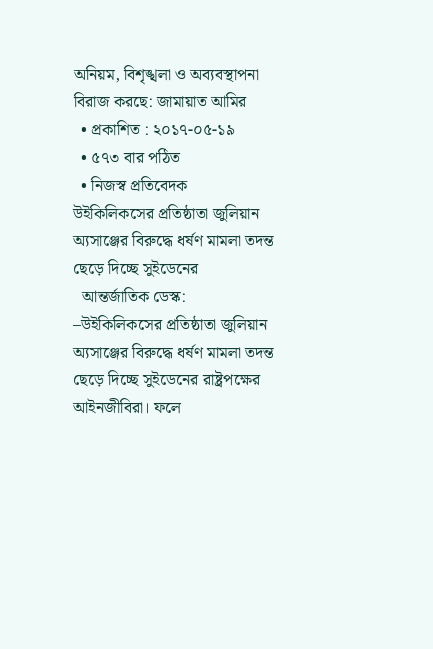অনিয়ম, বিশৃঙ্খলা ও অব্যবস্থাপনা বিরাজ করছে: জামায়াত আমির
  • প্রকাশিত : ২০১৭-০৫-১৯
  • ৫৭৩ বার পঠিত
  • নিজস্ব প্রতিবেদক
উইকিলিকসের প্রতিষ্ঠাতা জুলিয়ান অ্যসাঞ্জের বিরুদ্ধে ধর্ষণ মামলা তদন্ত ছেড়ে দিচ্ছে সুইডেনের
  আন্তর্জাতিক ডেস্ক: –উইকিলিকসের প্রতিষ্ঠাতা জুলিয়ান অ্যসাঞ্জের বিরুদ্ধে ধর্ষণ মামলা তদন্ত ছেড়ে দিচ্ছে সুইডেনের রাষ্ট্রপক্ষের আইনজীবিরা। ফলে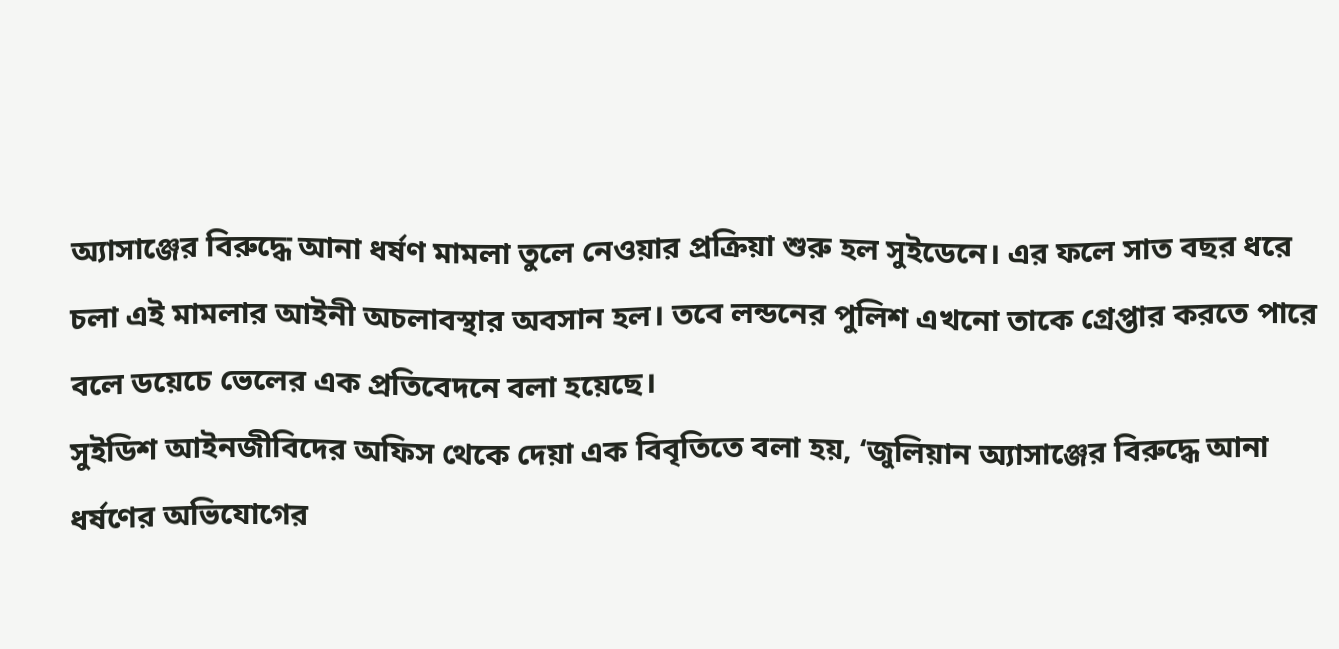অ্যাসাঞ্জের বিরুদ্ধে আনা ধর্ষণ মামলা তুলে নেওয়ার প্রক্রিয়া শুরু হল সুইডেনে। এর ফলে সাত বছর ধরে চলা এই মামলার আইনী অচলাবস্থার অবসান হল। তবে লন্ডনের পুলিশ এখনো তাকে গ্রেপ্তার করতে পারে বলে ডয়েচে ভেলের এক প্রতিবেদনে বলা হয়েছে।
সুইডিশ আইনজীবিদের অফিস থেকে দেয়া এক বিবৃতিতে বলা হয়, ‘জুলিয়ান অ্যাসাঞ্জের বিরুদ্ধে আনা ধর্ষণের অভিযোগের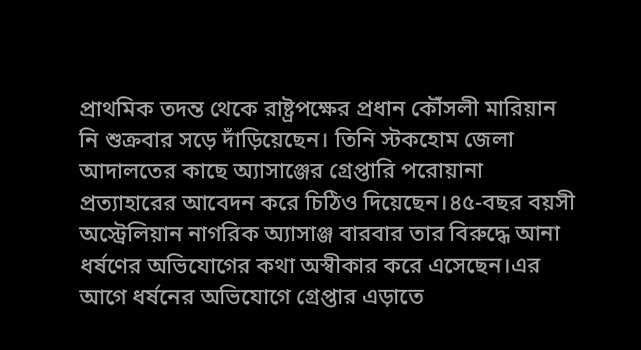প্রাথমিক তদন্ত থেকে রাষ্ট্রপক্ষের প্রধান কৌঁসলী মারিয়ান নি শুক্রবার সড়ে দাঁড়িয়েছেন। তিনি স্টকহোম জেলা আদালতের কাছে অ্যাসাঞ্জের গ্রেপ্তারি পরোয়ানা প্রত্যাহারের আবেদন করে চিঠিও দিয়েছেন।৪৫-বছর বয়সী অস্ট্রেলিয়ান নাগরিক অ্যাসাঞ্জ বারবার তার বিরুদ্ধে আনা ধর্ষণের অভিযোগের কথা অস্বীকার করে এসেছেন।এর আগে ধর্ষনের অভিযোগে গ্রেপ্তার এড়াতে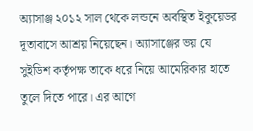অ্যাসাঞ্জ ২০১২ সাল থেকে লন্ডনে অবস্থিত ইকুয়েডর দূতাবাসে আশ্রয় নিয়েছেন। অ্যাসাঞ্জের ভয় যে সুইডিশ কর্তৃপক্ষ তাকে ধরে নিয়ে আমেরিকার হাতে তুলে দিতে পারে। এর আগে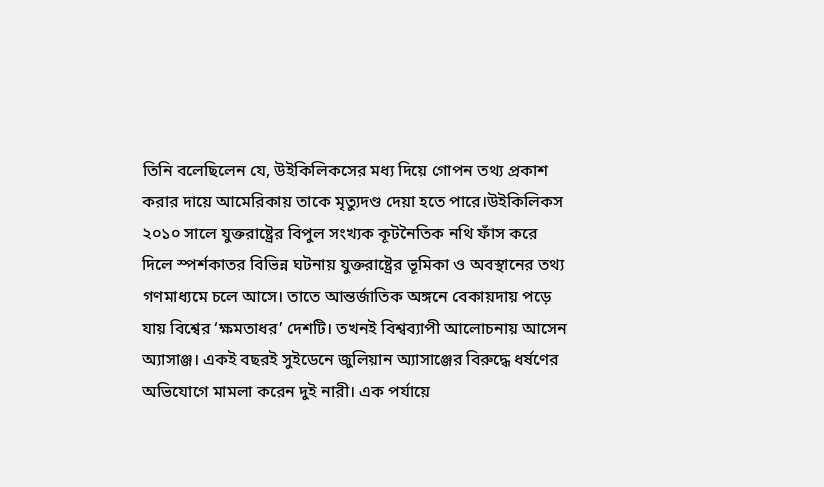তিনি বলেছিলেন যে, উইকিলিকসের মধ্য দিয়ে গোপন তথ্য প্রকাশ করার দায়ে আমেরিকায় তাকে মৃত্যুদণ্ড দেয়া হতে পারে।উইকিলিকস ২০১০ সালে যুক্তরাষ্ট্রের বিপুল সংখ্যক কূটনৈতিক নথি ফাঁস করে দিলে স্পর্শকাতর বিভিন্ন ঘটনায় যুক্তরাষ্ট্রের ভূমিকা ও অবস্থানের তথ্য গণমাধ্যমে চলে আসে। তাতে আন্তর্জাতিক অঙ্গনে বেকায়দায় পড়ে যায় বিশ্বের ‘ক্ষমতাধর’ দেশটি। তখনই বিশ্বব্যাপী আলোচনায় আসেন অ্যাসাঞ্জ। একই বছরই সুইডেনে জুলিয়ান অ্যাসাঞ্জের বিরুদ্ধে ধর্ষণের অভিযোগে মামলা করেন দুই নারী। এক পর্যায়ে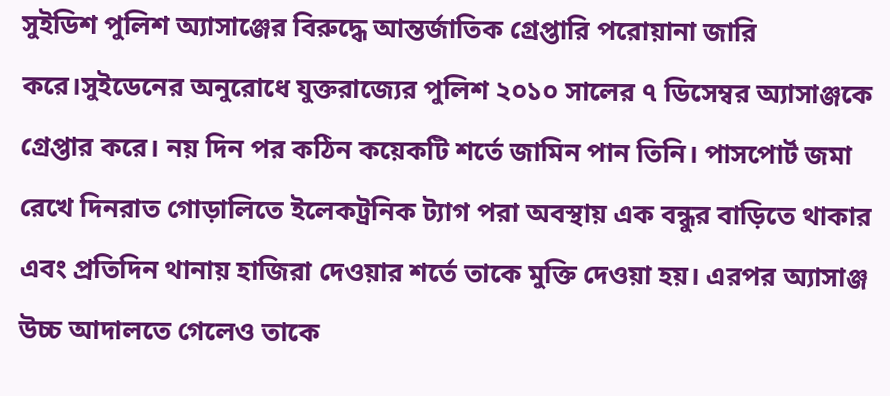সুইডিশ পুলিশ অ্যাসাঞ্জের বিরুদ্ধে আন্তর্জাতিক গ্রেপ্তারি পরোয়ানা জারি করে।সুইডেনের অনুরোধে যুক্তরাজ্যের পুলিশ ২০১০ সালের ৭ ডিসেম্বর অ্যাসাঞ্জকে গ্রেপ্তার করে। নয় দিন পর কঠিন কয়েকটি শর্তে জামিন পান তিনি। পাসপোর্ট জমা রেখে দিনরাত গোড়ালিতে ইলেকট্রনিক ট্যাগ পরা অবস্থায় এক বন্ধুর বাড়িতে থাকার এবং প্রতিদিন থানায় হাজিরা দেওয়ার শর্তে তাকে মুক্তি দেওয়া হয়। এরপর অ্যাসাঞ্জ উচ্চ আদালতে গেলেও তাকে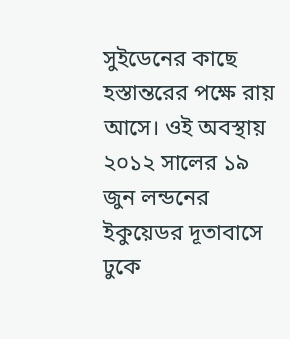সুইডেনের কাছে হস্তান্তরের পক্ষে রায় আসে। ওই অবস্থায় ২০১২ সালের ১৯ জুন লন্ডনের ইকুয়েডর দূতাবাসে ঢুকে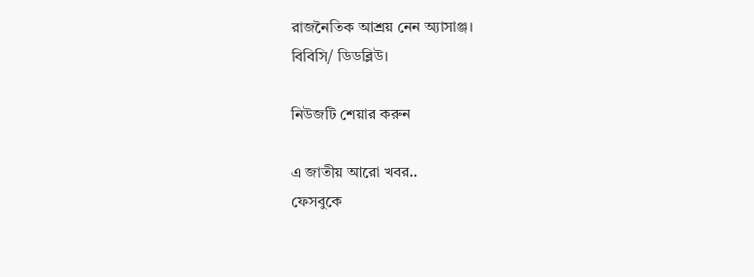রাজনৈতিক আশ্রয় নেন অ্যাসাঞ্জ।
বিবিসি/ ডিডব্লিউ।

নিউজটি শেয়ার করুন

এ জাতীয় আরো খবর..
ফেসবুকে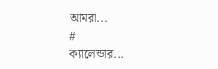আমরা...
#
ক্যালেন্ডার...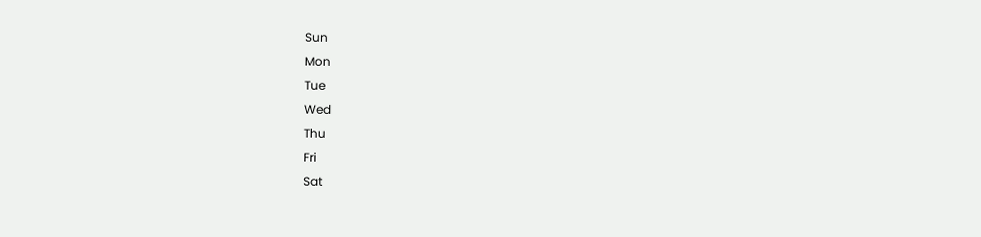Sun
Mon
Tue
Wed
Thu
Fri
Sat